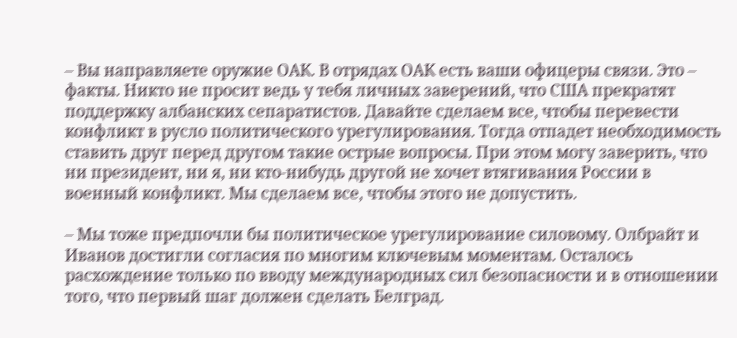– Вы направляете оружие ОАК. В отрядах ОАК есть ваши офицеры связи. Это – факты. Никто не просит ведь у тебя личных заверений, что США прекратят поддержку албанских сепаратистов. Давайте сделаем все, чтобы перевести конфликт в русло политического урегулирования. Тогда отпадет необходимость ставить друг перед другом такие острые вопросы. При этом могу заверить, что ни президент, ни я, ни кто-нибудь другой не хочет втягивания России в военный конфликт. Мы сделаем все, чтобы этого не допустить.

– Мы тоже предпочли бы политическое урегулирование силовому. Олбрайт и Иванов достигли согласия по многим ключевым моментам. Осталось расхождение только по вводу международных сил безопасности и в отношении того, что первый шаг должен сделать Белград.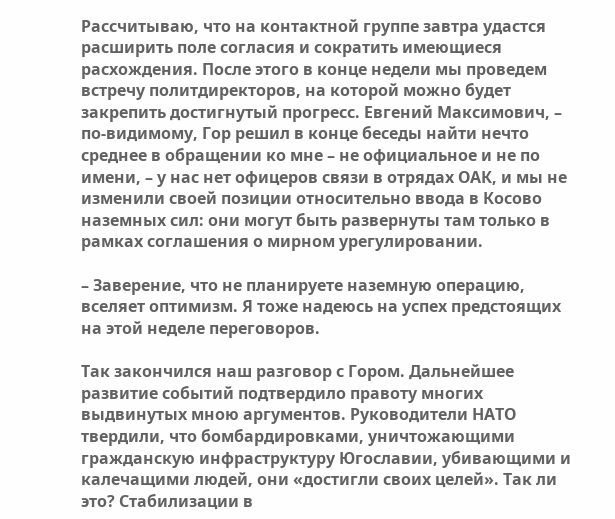Рассчитываю, что на контактной группе завтра удастся расширить поле согласия и сократить имеющиеся расхождения. После этого в конце недели мы проведем встречу политдиректоров, на которой можно будет закрепить достигнутый прогресс. Евгений Максимович, – по-видимому, Гор решил в конце беседы найти нечто среднее в обращении ко мне – не официальное и не по имени, – у нас нет офицеров связи в отрядах ОАК, и мы не изменили своей позиции относительно ввода в Косово наземных сил: они могут быть развернуты там только в рамках соглашения о мирном урегулировании.

– Заверение, что не планируете наземную операцию, вселяет оптимизм. Я тоже надеюсь на успех предстоящих на этой неделе переговоров.

Так закончился наш разговор с Гором. Дальнейшее развитие событий подтвердило правоту многих выдвинутых мною аргументов. Руководители НАТО твердили, что бомбардировками, уничтожающими гражданскую инфраструктуру Югославии, убивающими и калечащими людей, они «достигли своих целей». Так ли это? Стабилизации в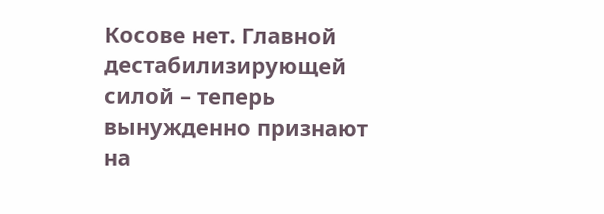Косове нет. Главной дестабилизирующей силой – теперь вынужденно признают на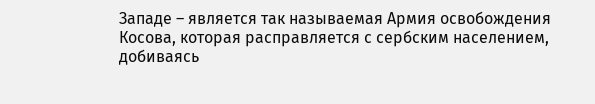Западе – является так называемая Армия освобождения Косова, которая расправляется с сербским населением, добиваясь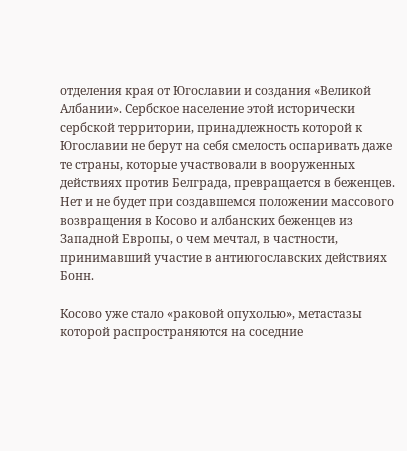отделения края от Югославии и создания «Великой Албании». Сербское население этой исторически сербской территории, принадлежность которой к Югославии не берут на себя смелость оспаривать даже те страны, которые участвовали в вооруженных действиях против Белграда, превращается в беженцев. Нет и не будет при создавшемся положении массового возвращения в Косово и албанских беженцев из Западной Европы, о чем мечтал, в частности, принимавший участие в антиюгославских действиях Бонн.

Косово уже стало «раковой опухолью», метастазы которой распространяются на соседние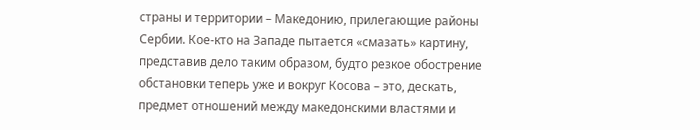страны и территории – Македонию, прилегающие районы Сербии. Кое-кто на Западе пытается «смазать» картину, представив дело таким образом, будто резкое обострение обстановки теперь уже и вокруг Косова – это, дескать, предмет отношений между македонскими властями и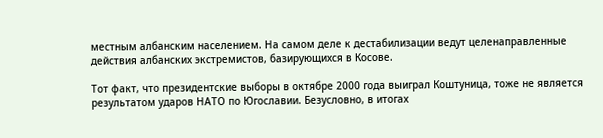местным албанским населением. На самом деле к дестабилизации ведут целенаправленные действия албанских экстремистов, базирующихся в Косове.

Тот факт, что президентские выборы в октябре 2000 года выиграл Коштуница, тоже не является результатом ударов НАТО по Югославии. Безусловно, в итогах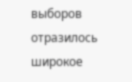выборов отразилось широкое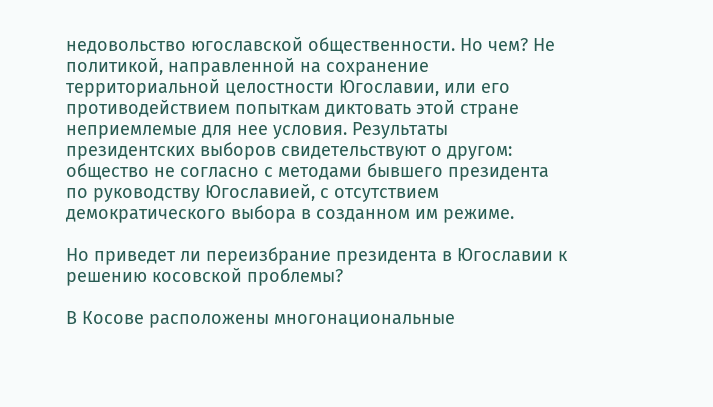недовольство югославской общественности. Но чем? Не политикой, направленной на сохранение территориальной целостности Югославии, или его противодействием попыткам диктовать этой стране неприемлемые для нее условия. Результаты президентских выборов свидетельствуют о другом: общество не согласно с методами бывшего президента по руководству Югославией, с отсутствием демократического выбора в созданном им режиме.

Но приведет ли переизбрание президента в Югославии к решению косовской проблемы?

В Косове расположены многонациональные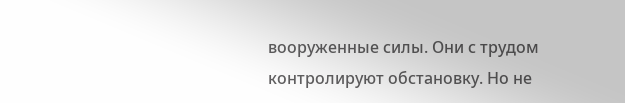вооруженные силы. Они с трудом контролируют обстановку. Но не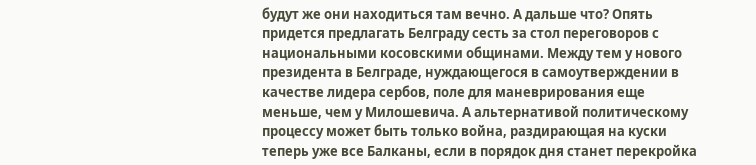будут же они находиться там вечно. А дальше что? Опять придется предлагать Белграду сесть за стол переговоров с национальными косовскими общинами. Между тем у нового президента в Белграде, нуждающегося в самоутверждении в качестве лидера сербов, поле для маневрирования еще меньше, чем у Милошевича. А альтернативой политическому процессу может быть только война, раздирающая на куски теперь уже все Балканы, если в порядок дня станет перекройка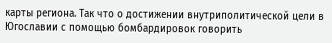карты региона. Так что о достижении внутриполитической цели в Югославии с помощью бомбардировок говорить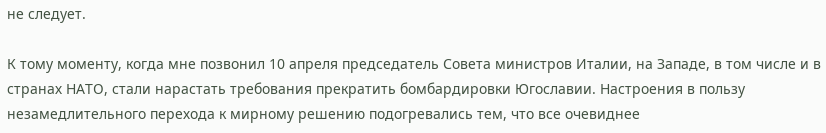не следует.

К тому моменту, когда мне позвонил 10 апреля председатель Совета министров Италии, на Западе, в том числе и в странах НАТО, стали нарастать требования прекратить бомбардировки Югославии. Настроения в пользу незамедлительного перехода к мирному решению подогревались тем, что все очевиднее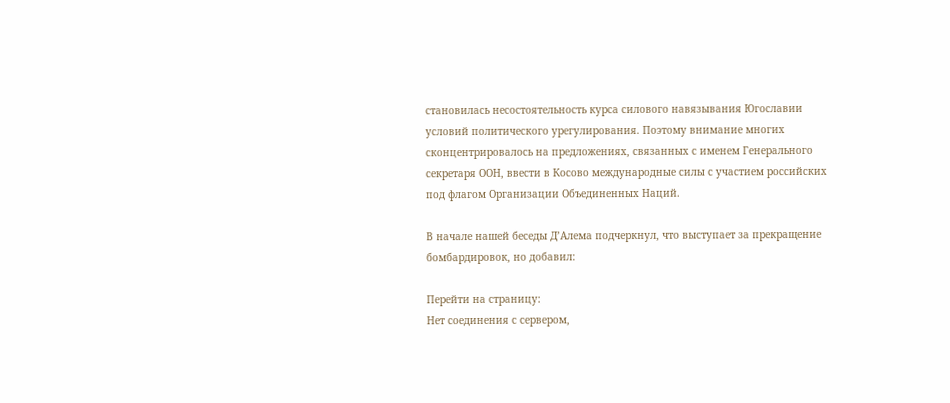становилась несостоятельность курса силового навязывания Югославии условий политического урегулирования. Поэтому внимание многих сконцентрировалось на предложениях, связанных с именем Генерального секретаря ООН, ввести в Косово международные силы с участием российских под флагом Организации Объединенных Наций.

В начале нашей беседы Д’Алема подчеркнул, что выступает за прекращение бомбардировок, но добавил:

Перейти на страницу:
Нет соединения с сервером,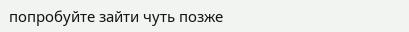попробуйте зайти чуть позже